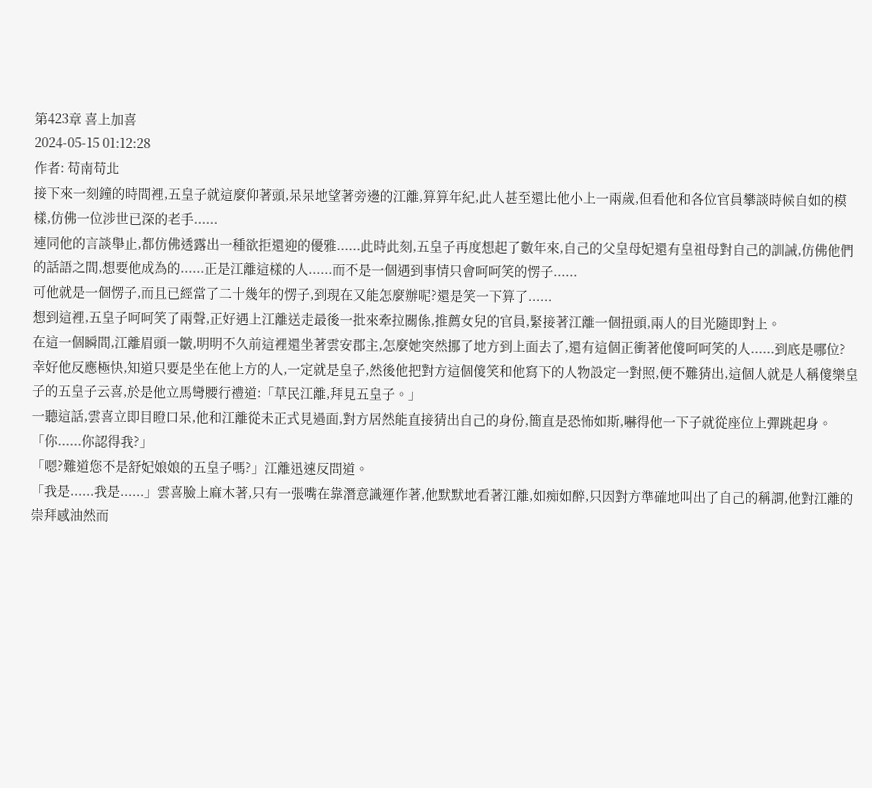第423章 喜上加喜
2024-05-15 01:12:28
作者: 苟南苟北
接下來一刻鐘的時間裡,五皇子就這麼仰著頭,呆呆地望著旁邊的江離,算算年紀,此人甚至還比他小上一兩歲,但看他和各位官員攀談時候自如的模樣,仿佛一位涉世已深的老手......
連同他的言談舉止,都仿佛透露出一種欲拒還迎的優雅......此時此刻,五皇子再度想起了數年來,自己的父皇母妃還有皇祖母對自己的訓誡,仿佛他們的話語之間,想要他成為的......正是江離這樣的人......而不是一個遇到事情只會呵呵笑的愣子......
可他就是一個愣子,而且已經當了二十幾年的愣子,到現在又能怎麼辦呢?還是笑一下算了......
想到這裡,五皇子呵呵笑了兩聲,正好遇上江離送走最後一批來牽拉關係,推薦女兒的官員,緊接著江離一個扭頭,兩人的目光隨即對上。
在這一個瞬間,江離眉頭一皺,明明不久前這裡還坐著雲安郡主,怎麼她突然挪了地方到上面去了,還有這個正衝著他傻呵呵笑的人......到底是哪位?
幸好他反應極快,知道只要是坐在他上方的人,一定就是皇子,然後他把對方這個傻笑和他寫下的人物設定一對照,便不難猜出,這個人就是人稱傻樂皇子的五皇子云喜,於是他立馬彎腰行禮道:「草民江離,拜見五皇子。」
一聽這話,雲喜立即目瞪口呆,他和江離從未正式見過面,對方居然能直接猜出自己的身份,簡直是恐怖如斯,嚇得他一下子就從座位上彈跳起身。
「你......你認得我?」
「嗯?難道您不是舒妃娘娘的五皇子嗎?」江離迅速反問道。
「我是......我是......」雲喜臉上麻木著,只有一張嘴在靠潛意識運作著,他默默地看著江離,如痴如醉,只因對方準確地叫出了自己的稱謂,他對江離的崇拜感油然而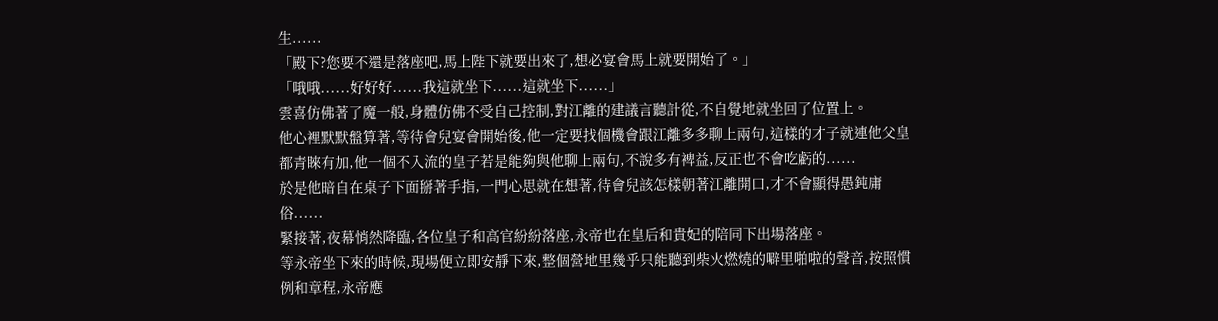生......
「殿下?您要不還是落座吧,馬上陛下就要出來了,想必宴會馬上就要開始了。」
「哦哦......好好好......我這就坐下......這就坐下......」
雲喜仿佛著了魔一般,身體仿佛不受自己控制,對江離的建議言聽計從,不自覺地就坐回了位置上。
他心裡默默盤算著,等待會兒宴會開始後,他一定要找個機會跟江離多多聊上兩句,這樣的才子就連他父皇都青睞有加,他一個不入流的皇子若是能夠與他聊上兩句,不說多有裨益,反正也不會吃虧的......
於是他暗自在桌子下面掰著手指,一門心思就在想著,待會兒該怎樣朝著江離開口,才不會顯得愚鈍庸俗......
緊接著,夜幕悄然降臨,各位皇子和高官紛紛落座,永帝也在皇后和貴妃的陪同下出場落座。
等永帝坐下來的時候,現場便立即安靜下來,整個營地里幾乎只能聽到柴火燃燒的噼里啪啦的聲音,按照慣例和章程,永帝應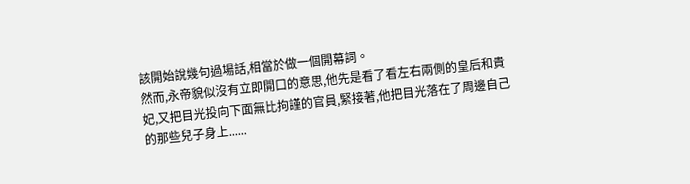該開始說幾句過場話,相當於做一個開幕詞。
然而,永帝貌似沒有立即開口的意思,他先是看了看左右兩側的皇后和貴妃,又把目光投向下面無比拘謹的官員,緊接著,他把目光落在了周邊自己的那些兒子身上......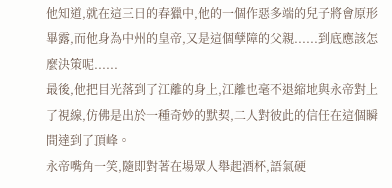他知道,就在這三日的春獵中,他的一個作惡多端的兒子將會原形畢露,而他身為中州的皇帝,又是這個孽障的父親......到底應該怎麼決策呢......
最後,他把目光落到了江離的身上,江離也毫不退縮地與永帝對上了視線,仿佛是出於一種奇妙的默契,二人對彼此的信任在這個瞬間達到了頂峰。
永帝嘴角一笑,隨即對著在場眾人舉起酒杯,語氣硬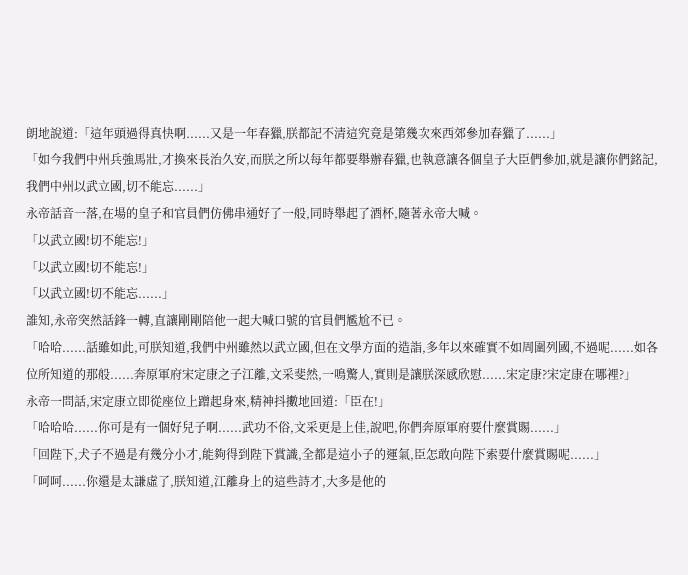朗地說道:「這年頭過得真快啊......又是一年春獵,朕都記不清這究竟是第幾次來西郊參加春獵了......」
「如今我們中州兵強馬壯,才換來長治久安,而朕之所以每年都要舉辦春獵,也執意讓各個皇子大臣們參加,就是讓你們銘記,我們中州以武立國,切不能忘......」
永帝話音一落,在場的皇子和官員們仿佛串通好了一般,同時舉起了酒杯,隨著永帝大喊。
「以武立國!切不能忘!」
「以武立國!切不能忘!」
「以武立國!切不能忘......」
誰知,永帝突然話鋒一轉,直讓剛剛陪他一起大喊口號的官員們尷尬不已。
「哈哈......話雖如此,可朕知道,我們中州雖然以武立國,但在文學方面的造詣,多年以來確實不如周圍列國,不過呢......如各位所知道的那般......奔原軍府宋定康之子江離,文采斐然,一鳴驚人,實則是讓朕深感欣慰......宋定康?宋定康在哪裡?」
永帝一問話,宋定康立即從座位上蹭起身來,精神抖擻地回道:「臣在!」
「哈哈哈......你可是有一個好兒子啊......武功不俗,文采更是上佳,說吧,你們奔原軍府要什麼賞賜......」
「回陛下,犬子不過是有幾分小才,能夠得到陛下賞識,全都是這小子的運氣,臣怎敢向陛下索要什麼賞賜呢......」
「呵呵......你還是太謙虛了,朕知道,江離身上的這些詩才,大多是他的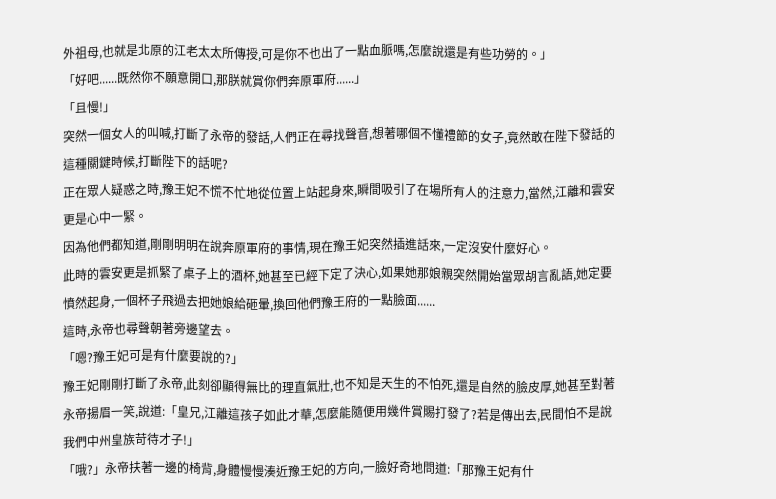外祖母,也就是北原的江老太太所傳授,可是你不也出了一點血脈嗎,怎麼說還是有些功勞的。」
「好吧......既然你不願意開口,那朕就賞你們奔原軍府......」
「且慢!」
突然一個女人的叫喊,打斷了永帝的發話,人們正在尋找聲音,想著哪個不懂禮節的女子,竟然敢在陛下發話的這種關鍵時候,打斷陛下的話呢?
正在眾人疑惑之時,豫王妃不慌不忙地從位置上站起身來,瞬間吸引了在場所有人的注意力,當然,江離和雲安更是心中一緊。
因為他們都知道,剛剛明明在說奔原軍府的事情,現在豫王妃突然插進話來,一定沒安什麼好心。
此時的雲安更是抓緊了桌子上的酒杯,她甚至已經下定了決心,如果她那娘親突然開始當眾胡言亂語,她定要憤然起身,一個杯子飛過去把她娘給砸暈,換回他們豫王府的一點臉面......
這時,永帝也尋聲朝著旁邊望去。
「嗯?豫王妃可是有什麼要說的?」
豫王妃剛剛打斷了永帝,此刻卻顯得無比的理直氣壯,也不知是天生的不怕死,還是自然的臉皮厚,她甚至對著永帝揚眉一笑,說道:「皇兄,江離這孩子如此才華,怎麼能隨便用幾件賞賜打發了?若是傳出去,民間怕不是說我們中州皇族苛待才子!」
「哦?」永帝扶著一邊的椅背,身體慢慢湊近豫王妃的方向,一臉好奇地問道:「那豫王妃有什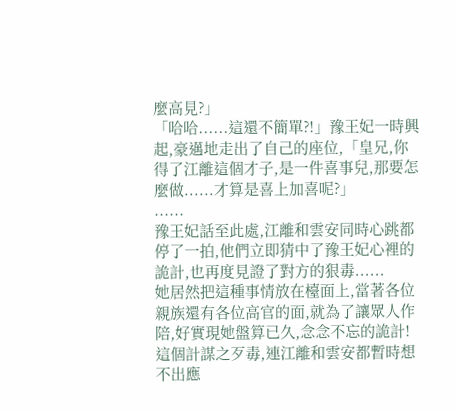麼高見?」
「哈哈......這還不簡單?!」豫王妃一時興起,豪邁地走出了自己的座位,「皇兄,你得了江離這個才子,是一件喜事兒,那要怎麼做......才算是喜上加喜呢?」
......
豫王妃話至此處,江離和雲安同時心跳都停了一拍,他們立即猜中了豫王妃心裡的詭計,也再度見證了對方的狠毒......
她居然把這種事情放在檯面上,當著各位親族還有各位高官的面,就為了讓眾人作陪,好實現她盤算已久,念念不忘的詭計!
這個計謀之歹毒,連江離和雲安都暫時想不出應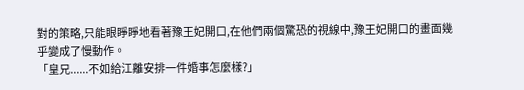對的策略,只能眼睜睜地看著豫王妃開口,在他們兩個驚恐的視線中,豫王妃開口的畫面幾乎變成了慢動作。
「皇兄......不如給江離安排一件婚事怎麼樣?」